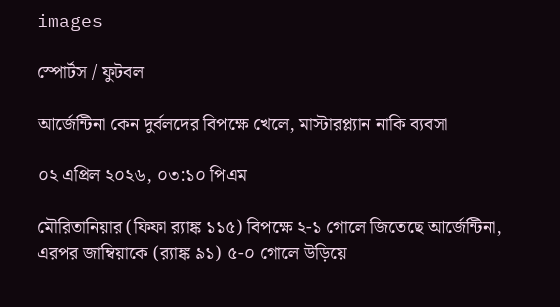images

স্পোর্টস / ফুটবল

আর্জেন্টিনা কেন দুর্বলদের বিপক্ষে খেলে, মাস্টারপ্ল্যান নাকি ব্যবসা

০২ এপ্রিল ২০২৬, ০৩:১০ পিএম

মৌরিতানিয়ার (ফিফা র‍্যাঙ্ক ১১৫) বিপক্ষে ২-১ গোলে জিতেছে আর্জেন্টিনা, এরপর জাম্বিয়াকে (র‍্যাঙ্ক ৯১) ৫-০ গোলে উড়িয়ে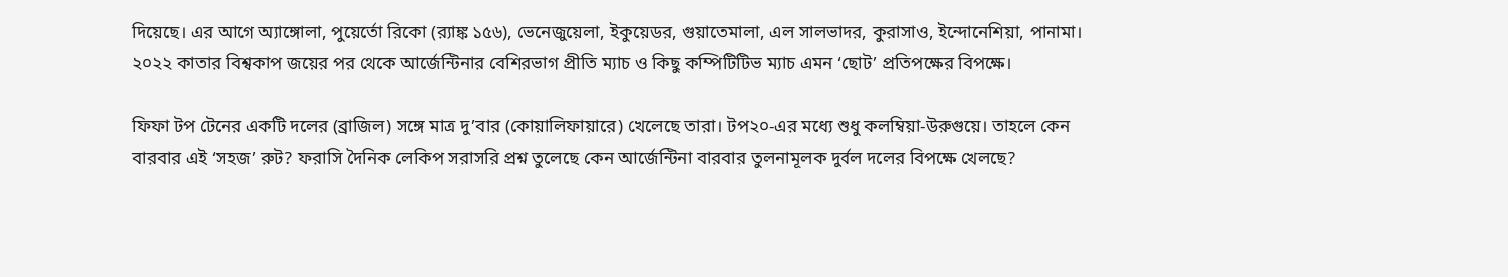দিয়েছে। এর আগে অ্যাঙ্গোলা, পুয়ের্তো রিকো (র‍্যাঙ্ক ১৫৬), ভেনেজুয়েলা, ইকুয়েডর, গুয়াতেমালা, এল সালভাদর, কুরাসাও, ইন্দোনেশিয়া, পানামা। ২০২২ কাতার বিশ্বকাপ জয়ের পর থেকে আর্জেন্টিনার বেশিরভাগ প্রীতি ম্যাচ ও কিছু কম্পিটিটিভ ম্যাচ এমন ‘ছোট’ প্রতিপক্ষের বিপক্ষে।

ফিফা টপ টেনের একটি দলের (ব্রাজিল) সঙ্গে মাত্র দু’বার (কোয়ালিফায়ারে) খেলেছে তারা। টপ২০-এর মধ্যে শুধু কলম্বিয়া-উরুগুয়ে। তাহলে কেন বারবার এই ‘সহজ’ রুট? ফরাসি দৈনিক লেকিপ সরাসরি প্রশ্ন তুলেছে কেন আর্জেন্টিনা বারবার তুলনামূলক দুর্বল দলের বিপক্ষে খেলছে?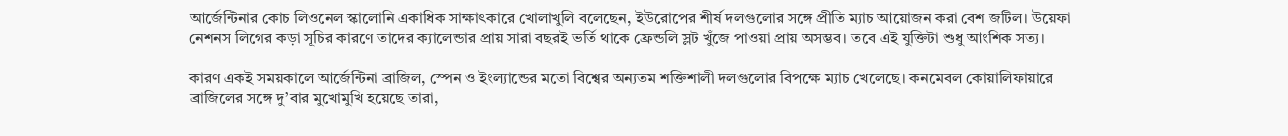আর্জেন্টিনার কোচ লিওনেল স্কালোনি একাধিক সাক্ষাৎকারে খোলাখুলি বলেছেন, ইউরোপের শীর্ষ দলগুলোর সঙ্গে প্রীতি ম্যাচ আয়োজন করা বেশ জটিল। উয়েফা নেশনস লিগের কড়া সূচির কারণে তাদের ক্যালেন্ডার প্রায় সারা বছরই ভর্তি থাকে ফ্রেন্ডলি স্লট খুঁজে পাওয়া প্রায় অসম্ভব। তবে এই যুক্তিটা শুধু আংশিক সত্য।

কারণ একই সময়কালে আর্জেন্টিনা ব্রাজিল, স্পেন ও ইংল্যান্ডের মতো বিশ্বের অন্যতম শক্তিশালী দলগুলোর বিপক্ষে ম্যাচ খেলেছে। কনমেবল কোয়ালিফায়ারে ব্রাজিলের সঙ্গে দু’বার মুখোমুখি হয়েছে তারা,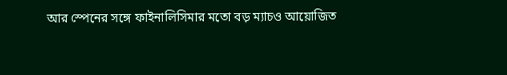আর স্পেনের সঙ্গে ফাইনালিসিমার মতো বড় ম্যাচও আয়োজিত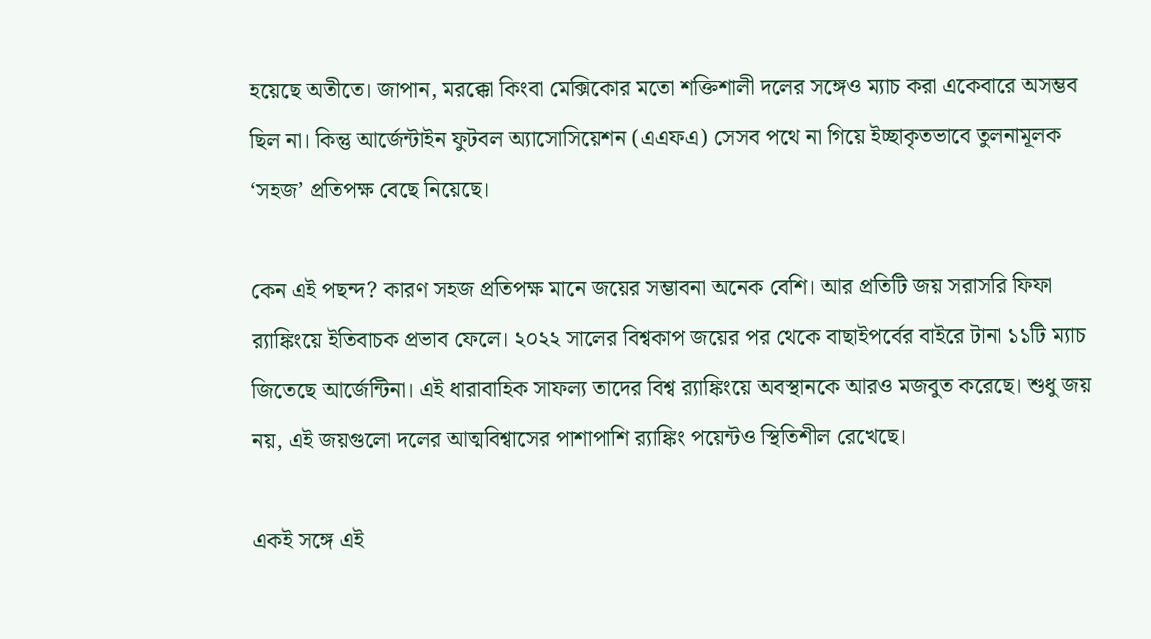হয়েছে অতীতে। জাপান, মরক্কো কিংবা মেক্সিকোর মতো শক্তিশালী দলের সঙ্গেও ম্যাচ করা একেবারে অসম্ভব ছিল না। কিন্তু আর্জেন্টাইন ফুটবল অ্যাসোসিয়েশন (এএফএ) সেসব পথে না গিয়ে ইচ্ছাকৃতভাবে তুলনামূলক ‘সহজ’ প্রতিপক্ষ বেছে নিয়েছে।

কেন এই পছন্দ? কারণ সহজ প্রতিপক্ষ মানে জয়ের সম্ভাবনা অনেক বেশি। আর প্রতিটি জয় সরাসরি ফিফা র‍্যাঙ্কিংয়ে ইতিবাচক প্রভাব ফেলে। ২০২২ সালের বিশ্বকাপ জয়ের পর থেকে বাছাইপর্বের বাইরে টানা ১১টি ম্যাচ জিতেছে আর্জেন্টিনা। এই ধারাবাহিক সাফল্য তাদের বিশ্ব র‍্যাঙ্কিংয়ে অবস্থানকে আরও মজবুত করেছে। শুধু জয় নয়, এই জয়গুলো দলের আত্মবিশ্বাসের পাশাপাশি র‍্যাঙ্কিং পয়েন্টও স্থিতিশীল রেখেছে।

একই সঙ্গে এই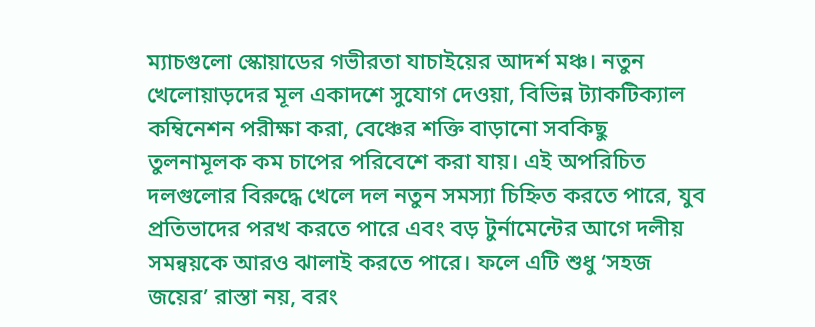ম্যাচগুলো স্কোয়াডের গভীরতা যাচাইয়ের আদর্শ মঞ্চ। নতুন খেলোয়াড়দের মূল একাদশে সুযোগ দেওয়া, বিভিন্ন ট্যাকটিক্যাল কম্বিনেশন পরীক্ষা করা, বেঞ্চের শক্তি বাড়ানো সবকিছু তুলনামূলক কম চাপের পরিবেশে করা যায়। এই অপরিচিত দলগুলোর বিরুদ্ধে খেলে দল নতুন সমস্যা চিহ্নিত করতে পারে, যুব প্রতিভাদের পরখ করতে পারে এবং বড় টুর্নামেন্টের আগে দলীয় সমন্বয়কে আরও ঝালাই করতে পারে। ফলে এটি শুধু ‘সহজ জয়ের’ রাস্তা নয়, বরং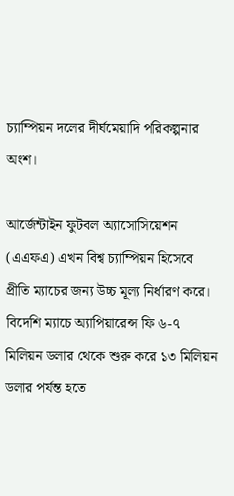চ্যাম্পিয়ন দলের দীর্ঘমেয়াদি পরিকল্পনার অংশ।

আর্জেন্টাইন ফুটবল অ্যাসোসিয়েশন (এএফএ) এখন বিশ্ব চ্যাম্পিয়ন হিসেবে প্রীতি ম্যাচের জন্য উচ্চ মূল্য নির্ধারণ করে। বিদেশি ম্যাচে অ্যাপিয়ারেন্স ফি ৬-৭ মিলিয়ন ডলার থেকে শুরু করে ১৩ মিলিয়ন ডলার পর্যন্ত হতে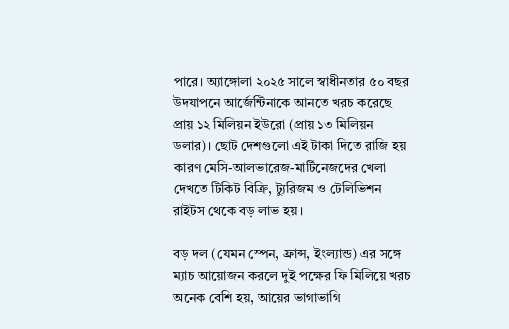পারে। অ্যাঙ্গোলা ২০২৫ সালে স্বাধীনতার ৫০ বছর উদযাপনে আর্জেন্টিনাকে আনতে খরচ করেছে প্রায় ১২ মিলিয়ন ইউরো (প্রায় ১৩ মিলিয়ন ডলার)। ছোট দেশগুলো এই টাকা দিতে রাজি হয় কারণ মেসি-আলভারেজ-মার্টিনেজদের খেলা দেখতে টিকিট বিক্রি, ট্যুরিজম ও টেলিভিশন রাইটস থেকে বড় লাভ হয়।

বড় দল (যেমন স্পেন, ফ্রান্স, ইংল্যান্ড) এর সঙ্গে ম্যাচ আয়োজন করলে দুই পক্ষের ফি মিলিয়ে খরচ অনেক বেশি হয়, আয়ের ভাগাভাগি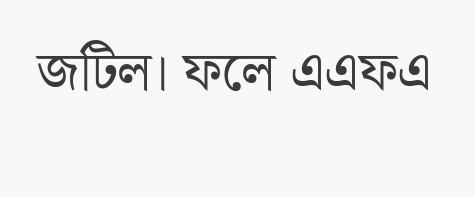জটিল। ফলে এএফএ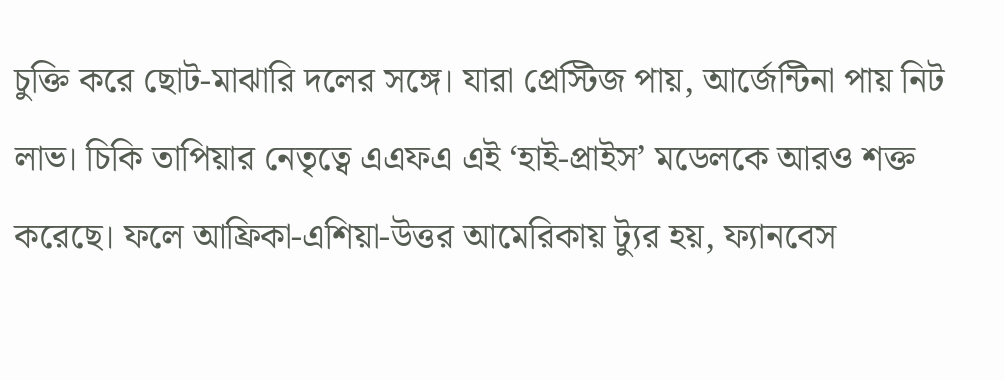চুক্তি করে ছোট-মাঝারি দলের সঙ্গে। যারা প্রেস্টিজ পায়, আর্জেন্টিনা পায় নিট লাভ। চিকি তাপিয়ার নেতৃত্বে এএফএ এই ‘হাই-প্রাইস’ মডেলকে আরও শক্ত করেছে। ফলে আফ্রিকা-এশিয়া-উত্তর আমেরিকায় ট্যুর হয়, ফ্যানবেস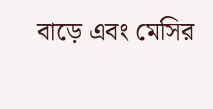বাড়ে এবং মেসির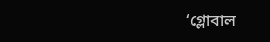‘গ্লোবাল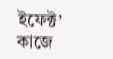ইফেক্ট’ কাজে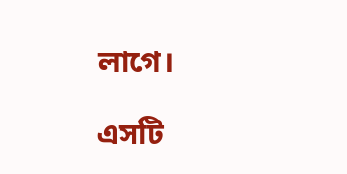লাগে।

এসটি